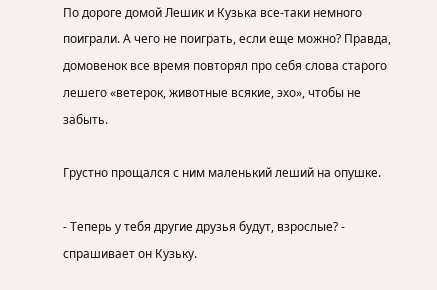По дороге домой Лешик и Кузька все-таки немного поиграли. А чего не поиграть, если еще можно? Правда, домовенок все время повторял про себя слова старого лешего «ветерок, животные всякие, эхо», чтобы не забыть.

Грустно прощался с ним маленький леший на опушке.

- Теперь у тебя другие друзья будут, взрослые? - спрашивает он Кузьку.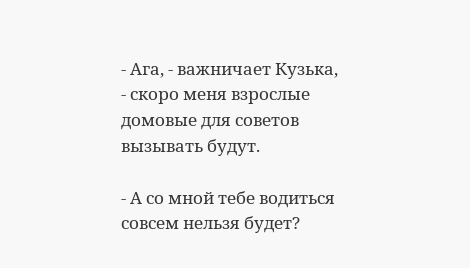- Ага, - важничает Кузька, - скоро меня взрослые домовые для советов вызывать будут.

- А со мной тебе водиться совсем нельзя будет?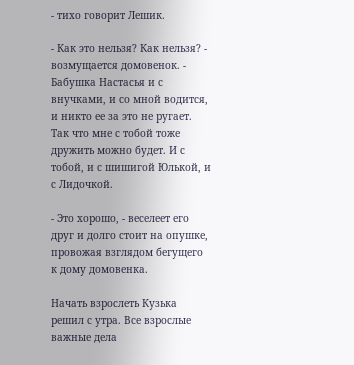- тихо говорит Лешик.

- Как это нельзя? Как нельзя? - возмущается домовенок. - Бабушка Настасья и с внучками, и со мной водится, и никто ее за это не ругает. Так что мне с тобой тоже дружить можно будет. И с тобой, и с шишигой Юлькой, и с Лидочкой.

- Это хорошо, - веселеет его друг и долго стоит на опушке, провожая взглядом бегущего к дому домовенка.

Начать взрослеть Кузька решил с утра. Все взрослые важные дела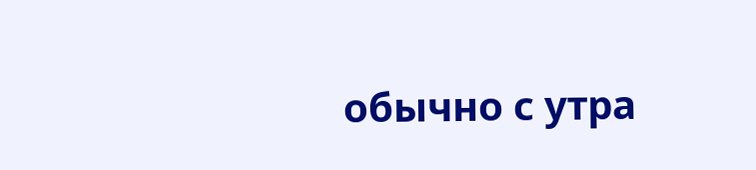обычно с утра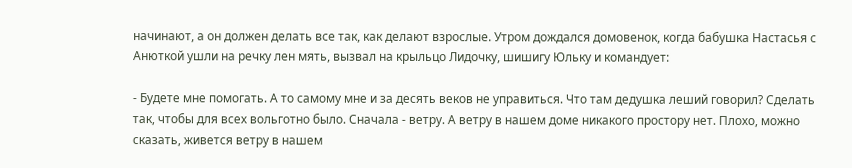начинают, а он должен делать все так, как делают взрослые. Утром дождался домовенок, когда бабушка Настасья с Анюткой ушли на речку лен мять, вызвал на крыльцо Лидочку, шишигу Юльку и командует:

- Будете мне помогать. А то самому мне и за десять веков не управиться. Что там дедушка леший говорил? Сделать так, чтобы для всех вольготно было. Сначала - ветру. А ветру в нашем доме никакого простору нет. Плохо, можно сказать, живется ветру в нашем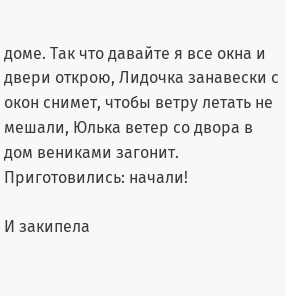доме. Так что давайте я все окна и двери открою, Лидочка занавески с окон снимет, чтобы ветру летать не мешали, Юлька ветер со двора в дом вениками загонит. Приготовились: начали!

И закипела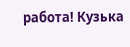работа! Кузька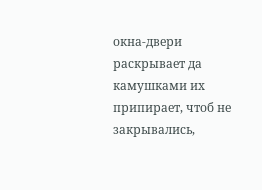окна-двери раскрывает да камушками их припирает, чтоб не закрывались,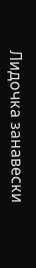Лидочка занавески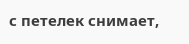с петелек снимает,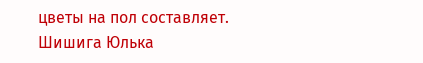цветы на пол составляет. Шишига Юлька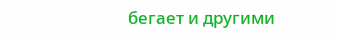бегает и другими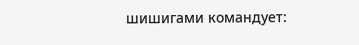шишигами командует: